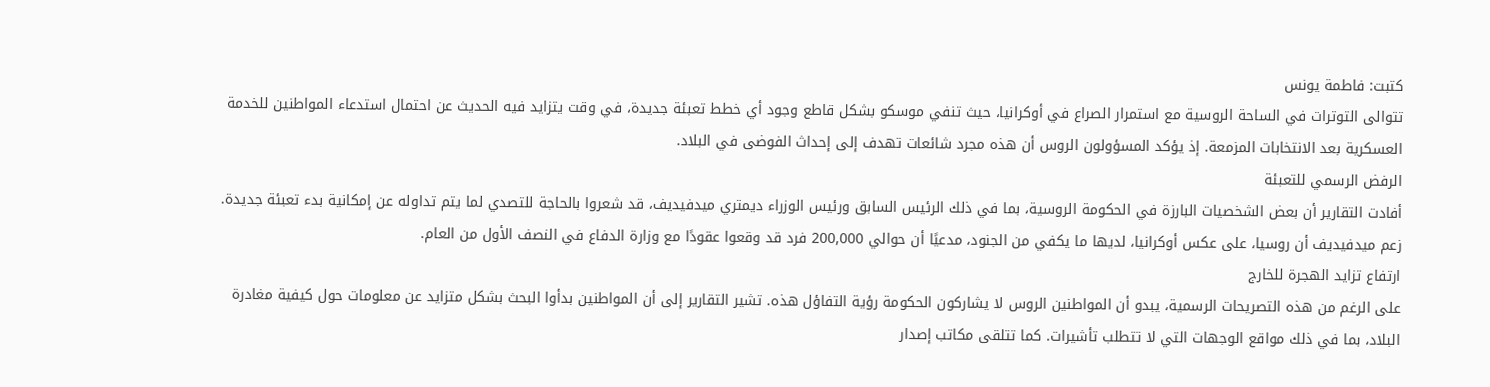كتبت: فاطمة يونس
تتوالى التوترات في الساحة الروسية مع استمرار الصراع في أوكرانيا، حيث تنفي موسكو بشكل قاطع وجود أي خطط تعبئة جديدة، في وقت يتزايد فيه الحديث عن احتمال استدعاء المواطنين للخدمة العسكرية بعد الانتخابات المزمعة. إذ يؤكد المسؤولون الروس أن هذه مجرد شائعات تهدف إلى إحداث الفوضى في البلاد.
الرفض الرسمي للتعبئة
أفادت التقارير أن بعض الشخصيات البارزة في الحكومة الروسية، بما في ذلك الرئيس السابق ورئيس الوزراء ديمتري ميدفيديف، قد شعروا بالحاجة للتصدي لما يتم تداوله عن إمكانية بدء تعبئة جديدة. زعم ميدفيديف أن روسيا، على عكس أوكرانيا، لديها ما يكفي من الجنود، مدعيًا أن حوالي 200,000 فرد قد وقعوا عقودًا مع وزارة الدفاع في النصف الأول من العام.
ارتفاع تزايد الهجرة للخارج
على الرغم من هذه التصريحات الرسمية، يبدو أن المواطنين الروس لا يشاركون الحكومة رؤية التفاؤل هذه. تشير التقارير إلى أن المواطنين بدأوا البحث بشكل متزايد عن معلومات حول كيفية مغادرة البلاد، بما في ذلك مواقع الوجهات التي لا تتطلب تأشيرات. كما تتلقى مكاتب إصدار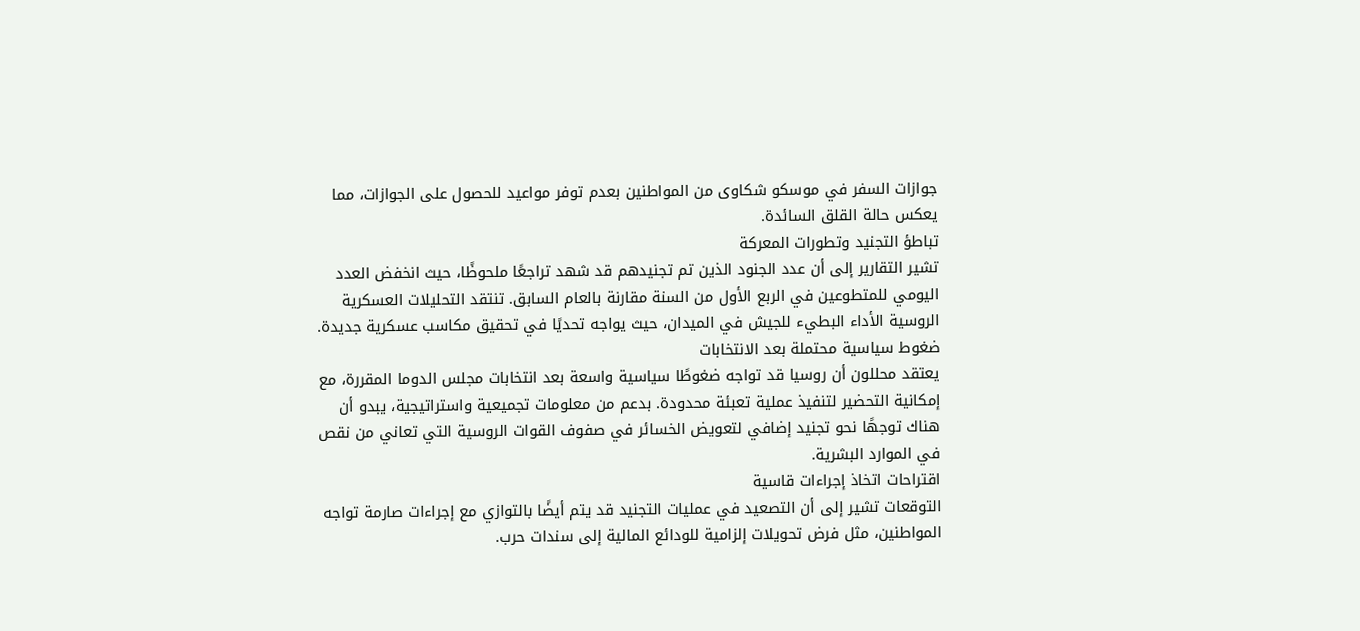جوازات السفر في موسكو شكاوى من المواطنين بعدم توفر مواعيد للحصول على الجوازات، مما يعكس حالة القلق السائدة.
تباطؤ التجنيد وتطورات المعركة
تشير التقارير إلى أن عدد الجنود الذين تم تجنيدهم قد شهد تراجعًا ملحوظًا، حيث انخفض العدد اليومي للمتطوعين في الربع الأول من السنة مقارنة بالعام السابق. تنتقد التحليلات العسكرية الروسية الأداء البطيء للجيش في الميدان، حيث يواجه تحديًا في تحقيق مكاسب عسكرية جديدة.
ضغوط سياسية محتملة بعد الانتخابات
يعتقد محللون أن روسيا قد تواجه ضغوطًا سياسية واسعة بعد انتخابات مجلس الدوما المقررة، مع إمكانية التحضير لتنفيذ عملية تعبئة محدودة. بدعم من معلومات تجميعية واستراتيجية، يبدو أن هناك توجهًا نحو تجنيد إضافي لتعويض الخسائر في صفوف القوات الروسية التي تعاني من نقص في الموارد البشرية.
اقتراحات اتخاذ إجراءات قاسية
التوقعات تشير إلى أن التصعيد في عمليات التجنيد قد يتم أيضًا بالتوازي مع إجراءات صارمة تواجه المواطنين، مثل فرض تحويلات إلزامية للودائع المالية إلى سندات حرب.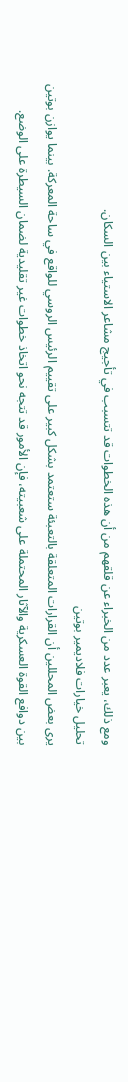ومع ذلك، يعبر عدد من الخبراء عن قلقهم من أن هذه الخطوات قد تتسبب في تأجيج مشاعر الاستياء بين السكان.
تحليل خيارات فلاديمير بوتين
يرى بعض المحللين أن القرارات المتعلقة بالتعبئة ستعتمد بشكل كبير على تقييم الرئيس الروسي للواقع في ساحة المعركة. بينما يوازن بوتين بين دوافع القوة العسكرية والآثار المحتملة على شعبيته، فإن الأمور قد تتجه نحو اتخاذ خطوات غير تقليدية لضمان السيطرة على الوضع.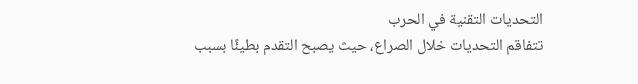التحديات التقنية في الحرب
تتفاقم التحديات خلال الصراع، حيث يصبح التقدم بطيئًا بسبب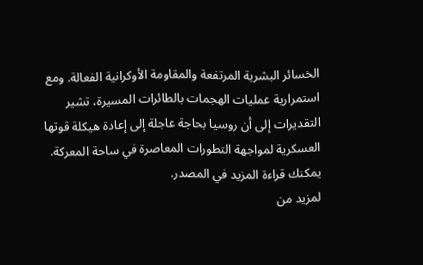الخسائر البشرية المرتفعة والمقاومة الأوكرانية الفعالة. ومع استمرارية عمليات الهجمات بالطائرات المسيرة، تشير التقديرات إلى أن روسيا بحاجة عاجلة إلى إعادة هيكلة قوتها العسكرية لمواجهة التطورات المعاصرة في ساحة المعركة.
يمكنك قراءة المزيد في المصدر.
لمزيد من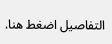التفاصيل اضغط هنا.